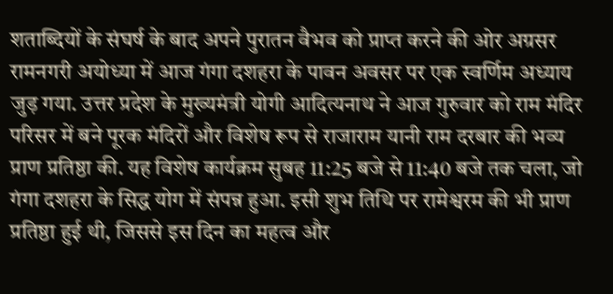शताब्दियों के संघर्ष के बाद अपने पुरातन वैभव को प्राप्त करने की ओर अग्रसर रामनगरी अयोध्या में आज गंगा दशहरा के पावन अवसर पर एक स्वर्णिम अध्याय जुड़ गया. उत्तर प्रदेश के मुख्यमंत्री योगी आदित्यनाथ ने आज गुरुवार को राम मंदिर परिसर में बने पूरक मंदिरों और विशेष रूप से राजाराम यानी राम दरबार की भव्य प्राण प्रतिष्ठा की. यह विशेष कार्यक्रम सुबह 11:25 बजे से 11:40 बजे तक चला, जो गंगा दशहरा के सिद्ध योग में संपन्न हुआ. इसी शुभ तिथि पर रामेश्वरम की भी प्राण प्रतिष्ठा हुई थी, जिससे इस दिन का महत्व और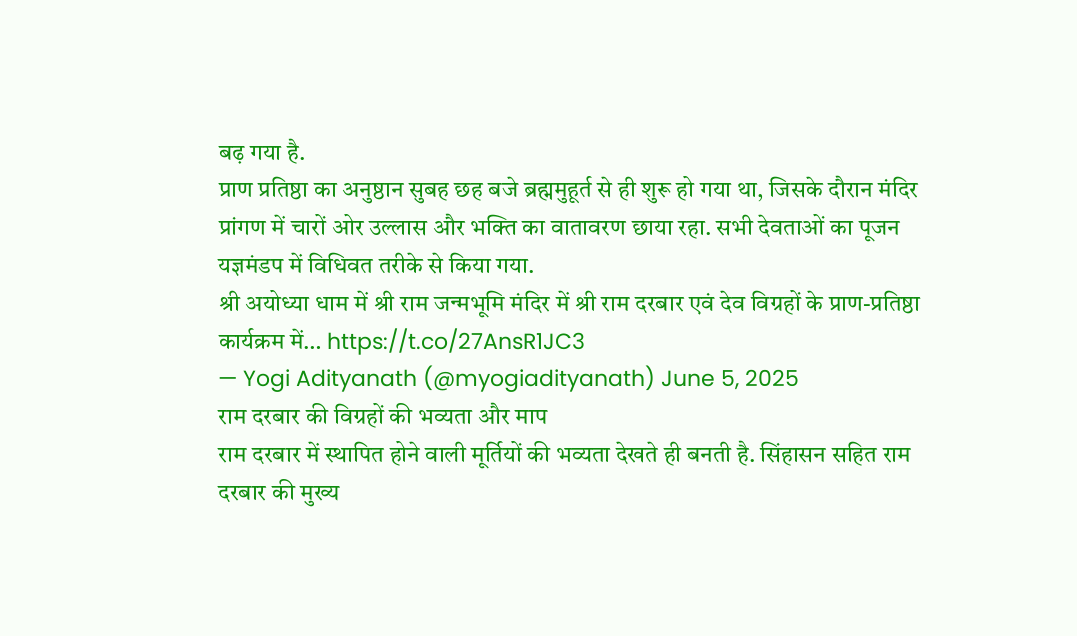बढ़ गया है.
प्राण प्रतिष्ठा का अनुष्ठान सुबह छह बजे ब्रह्ममुहूर्त से ही शुरू हो गया था, जिसके दौरान मंदिर प्रांगण में चारों ओर उल्लास और भक्ति का वातावरण छाया रहा. सभी देवताओं का पूजन यज्ञमंडप में विधिवत तरीके से किया गया.
श्री अयोध्या धाम में श्री राम जन्मभूमि मंदिर में श्री राम दरबार एवं देव विग्रहों के प्राण-प्रतिष्ठा कार्यक्रम में… https://t.co/27AnsR1JC3
— Yogi Adityanath (@myogiadityanath) June 5, 2025
राम दरबार की विग्रहों की भव्यता और माप
राम दरबार में स्थापित होने वाली मूर्तियों की भव्यता देखते ही बनती है. सिंहासन सहित राम दरबार की मुख्य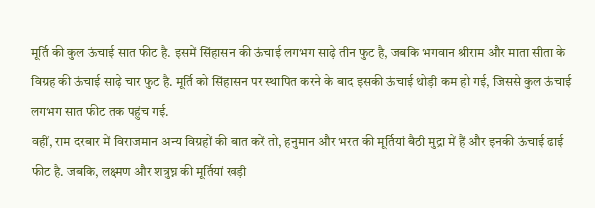मूर्ति की कुल ऊंचाई सात फीट है. इसमें सिंहासन की ऊंचाई लगभग साढ़े तीन फुट है, जबकि भगवान श्रीराम और माता सीता के विग्रह की ऊंचाई साढ़े चार फुट है. मूर्ति को सिंहासन पर स्थापित करने के बाद इसकी ऊंचाई थोड़ी कम हो गई, जिससे कुल ऊंचाई लगभग सात फीट तक पहुंच गई.
वहीं, राम दरबार में विराजमान अन्य विग्रहों की बात करें तो, हनुमान और भरत की मूर्तियां बैठी मुद्रा में हैं और इनकी ऊंचाई ढाई फीट है. जबकि, लक्ष्मण और शत्रुघ्न की मूर्तियां खड़ी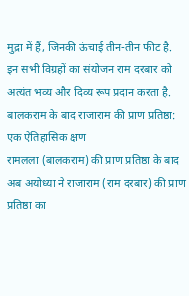मुद्रा में हैं, जिनकी ऊंचाई तीन-तीन फीट है. इन सभी विग्रहों का संयोजन राम दरबार को अत्यंत भव्य और दिव्य रूप प्रदान करता है.
बालकराम के बाद राजाराम की प्राण प्रतिष्ठा: एक ऐतिहासिक क्षण
रामलला (बालकराम) की प्राण प्रतिष्ठा के बाद अब अयोध्या ने राजाराम (राम दरबार) की प्राण प्रतिष्ठा का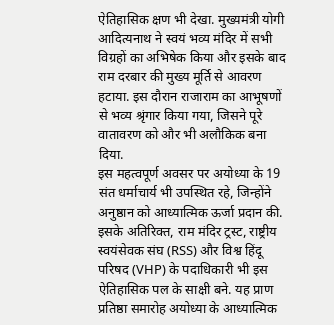ऐतिहासिक क्षण भी देखा. मुख्यमंत्री योगी आदित्यनाथ ने स्वयं भव्य मंदिर में सभी विग्रहों का अभिषेक किया और इसके बाद राम दरबार की मुख्य मूर्ति से आवरण हटाया. इस दौरान राजाराम का आभूषणों से भव्य श्रृंगार किया गया, जिसने पूरे वातावरण को और भी अलौकिक बना दिया.
इस महत्वपूर्ण अवसर पर अयोध्या के 19 संत धर्माचार्य भी उपस्थित रहे, जिन्होंने अनुष्ठान को आध्यात्मिक ऊर्जा प्रदान की. इसके अतिरिक्त, राम मंदिर ट्रस्ट, राष्ट्रीय स्वयंसेवक संघ (RSS) और विश्व हिंदू परिषद (VHP) के पदाधिकारी भी इस ऐतिहासिक पल के साक्षी बने. यह प्राण प्रतिष्ठा समारोह अयोध्या के आध्यात्मिक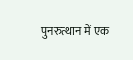पुनरुत्थान में एक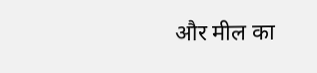और मील का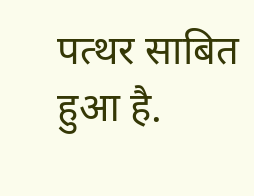पत्थर साबित हुआ है.